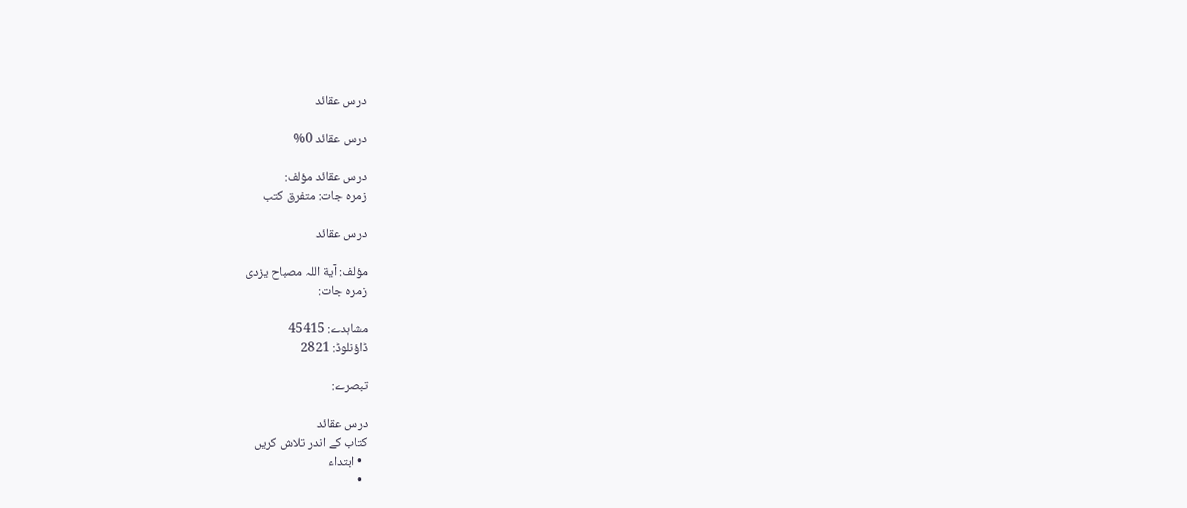درس عقائد

درس عقائد 0%

درس عقائد مؤلف:
زمرہ جات: متفرق کتب

درس عقائد

مؤلف: آیة اللہ مصباح یزدی
زمرہ جات:

مشاہدے: 45415
ڈاؤنلوڈ: 2821

تبصرے:

درس عقائد
کتاب کے اندر تلاش کریں
  • ابتداء
  •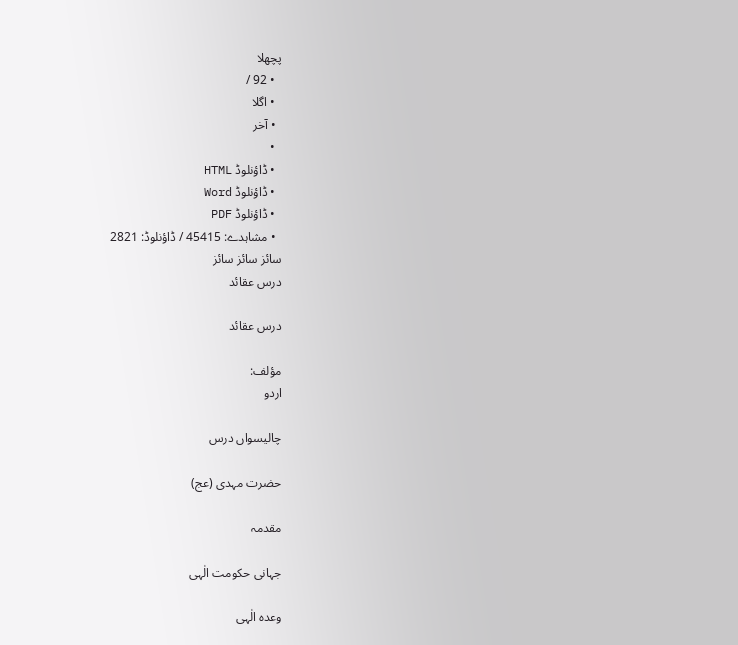پچھلا
  • 92 /
  • اگلا
  • آخر
  •
  • ڈاؤنلوڈ HTML
  • ڈاؤنلوڈ Word
  • ڈاؤنلوڈ PDF
  • مشاہدے: 45415 / ڈاؤنلوڈ: 2821
سائز سائز سائز
درس عقائد

درس عقائد

مؤلف:
اردو

چالیسواں درس

حضرت مہدی (عج)

مقدمہ

جہانی حکومت الٰہی

وعدہ الٰہی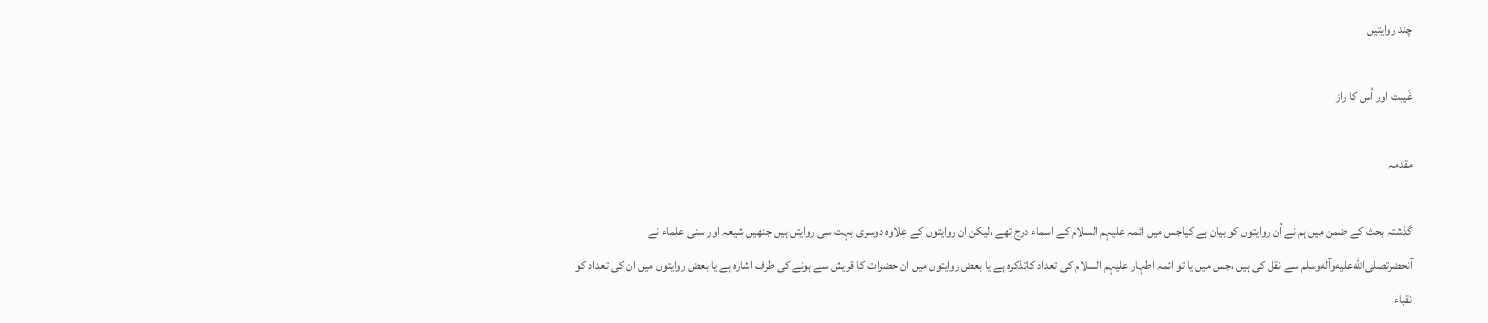چند روایتیں

غَیبت اور اُس کا راز

مقدمہ

گذشتہ بحث کے ضمن میں ہم نے اُن روایتوں کو بیان ہے کیاجس میں ائمہ علیہم السلام کے اسماء درج تھے ،لیکن ان روایتوں کے علاوہ دوسری بہت سی روایتں ہیں جنھیں شیعہ اور سنی علماء نے آنحضرتصلى‌الله‌عليه‌وآله‌وسلم سے نقل کی ہیں ،جس میں یا تو ائمہ اطہار علیہم السلام کی تعداد کاتذکرہ ہے یا بعض روایتوں میں ان حضرات کا قریش سے ہونے کی طرف اشارہ ہے یا بعض روایتوں میں ان کی تعداد کو نقباء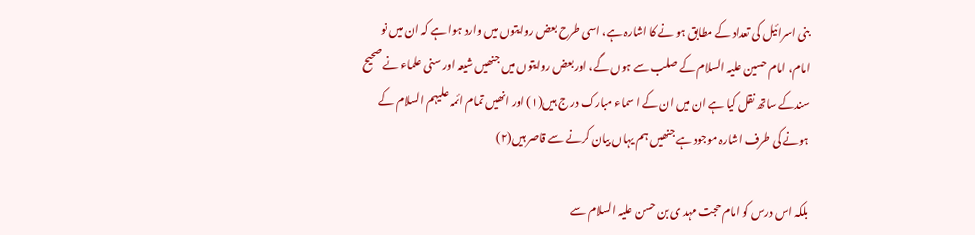بنی اسرائیل کی تعداد کے مطابق ہو نے کا اشارہ ہے، اسی طرح بعض روایتوں میں وارد ہوا ہے کہ ان میں نو امام، امام حسین علیہ السلام کے صلب سے ہوں گے، اوربعض روایتوں میں جنھیں شیعہ اور سنی علماء نے صحیح سندکے ساتھ نقل کیا ہے ان میں ان کے ا سماء مبارک در ج ہیں(۱) اور انھیں تمام ائمہ علیہم السلام کے ہونے کی طرف اشارہ موجود ہے جنھیں ہم یہاں بیان کرنے سے قاصر ہیں(۲)

بلکہ اس درس کو امام حجت مہد ی بن حسن علیہ السلام سے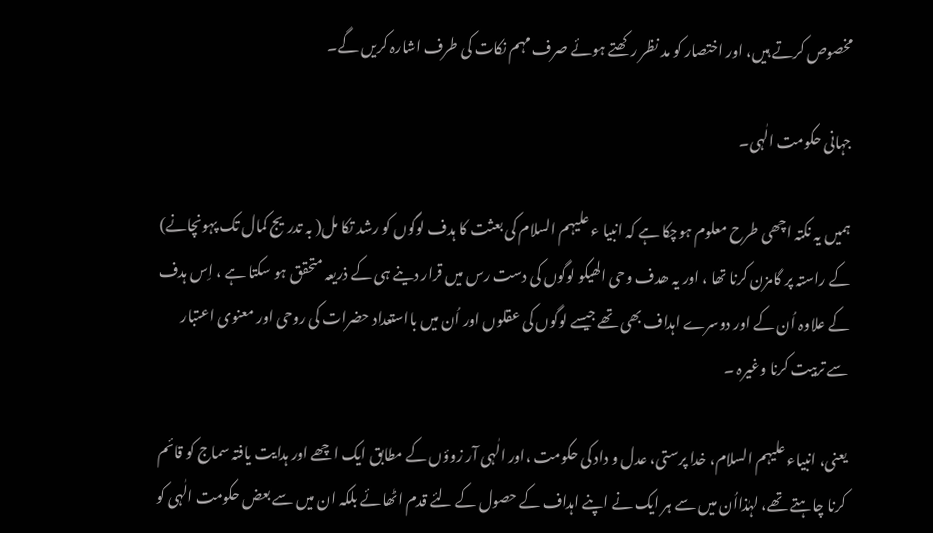مخصوص کرتے ہیں، اور اختصار کو مد نظر رکھتے ہوئے صرف مہم نکات کی طرف اشارہ کریں گے۔

جہانی حکومت الٰہی۔

ہمیں یہ نکتہ اچھی طرح معلوم ہوچکا ہے کہ انبیا ء علیہم السلام کی بعثت کا ہدف لوگوں کو رشد تکا مل( بہ تدریج کمال تک پہونچانے) کے راستہ پر گامزن کرنا تھا ، اور یہ ھدف وحی الھیکو لوگوں کی دست رس میں قرار دینے ہی کے ذریعہ متحقق ہو سکتا ہے ، اِس ہدف کے علاوہ اُن کے اور دوسرے اہداف بھی تھے جیسے لوگوں کی عقلوں اور اُن میں بااستعداد حضرات کی روحی اور معنوی اعتبار سے تربیت کرنا وغیرہ ۔

یعنی، انبیاء علیہم السلام، خدا پرستی، عدل و داد کی حکومت ،اور الٰہی آر زوؤں کے مطابق ایک اچھے اور ہدایت یافتہ سماج کو قائم کرنا چاہتے تھے، لہٰذااُن میں سے ہر ایک نے اپنے اہداف کے حصول کے لئے قدم اٹھائے بلکہ ان میں سے بعض حکومت الٰہی کو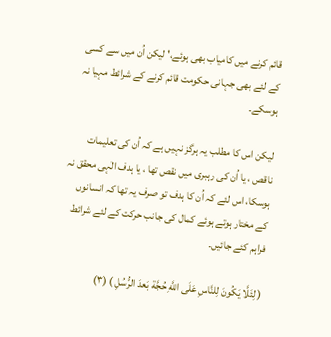قائم کرنے میں کامیاب بھی ہوئے،' لیکن اُن میں سے کسی کے لئے بھی جہانی حکومت قائم کرنے کے شرائط مہیا نہ ہوسکے۔

لیکن اس کا مطلب یہ ہرگز نہیں ہے کہ اُن کی تعلیمات ناقص ، یا اُن کی رہبری میں نقص تھا ، یا ہدف الٰہی محقق نہ ہوسکا، اس لئے کہ اُن کا ہدف تو صرف یہ تھا کہ انسانوں کے مختار ہوتے ہوئے کمال کی جانب حرکت کے لئے شرائط فراہم کئے جائیں۔

( لِئَلَّا یَکُونَ لِلنَّاسِ عَلَی اللَّهِ حُجَّة بَعدَ الرُّسُلِ ) (۳)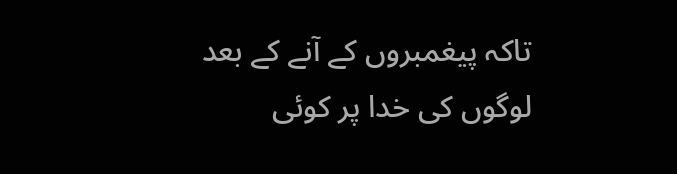تاکہ پیغمبروں کے آنے کے بعد لوگوں کی خدا پر کوئی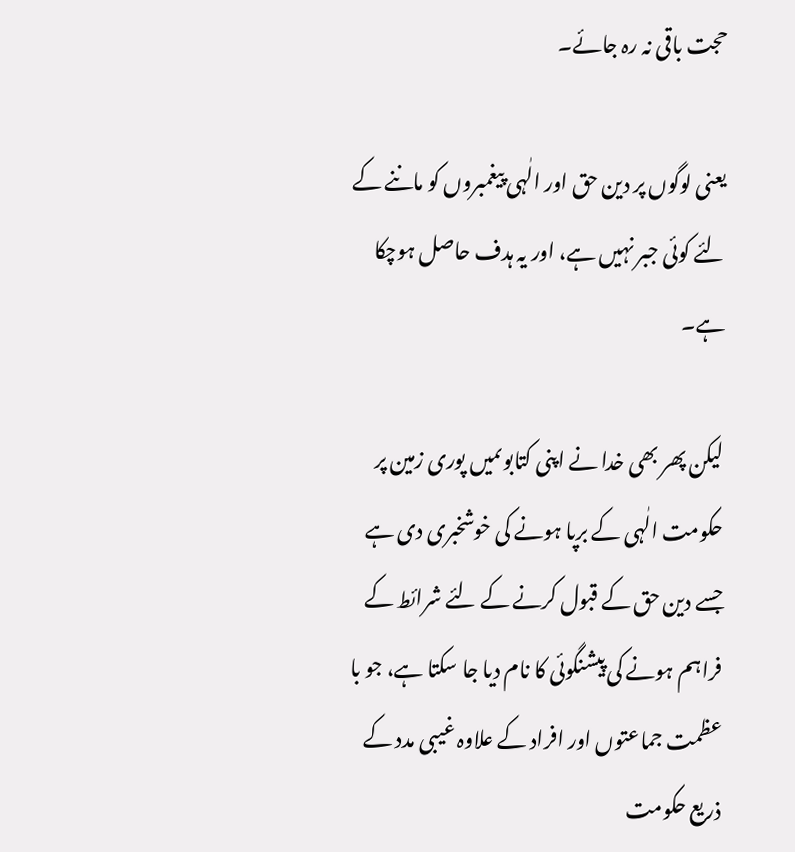حجت باقی نہ رہ جائے۔

یعنی لوگوں پر دین حق اور الٰہی پیغمبروں کو ماننے کے لئے کوئی جبر نہیں ہے، اور یہ ہدف حاصل ہوچکا ہے۔

لیکن پھر بھی خدا نے اپنی کتابوںمیں پوری زمین پر حکومت الٰہی کے برپا ہونے کی خوشخبری دی ہے جسے دین حق کے قبول کرنے کے لئے شرائط کے فراہم ہونے کی پیشنگوئی کا نام دیا جا سکتا ہے، جو با عظمت جماعتوں اور افراد کے علاوہ غیبی مدد کے ذریع حکومت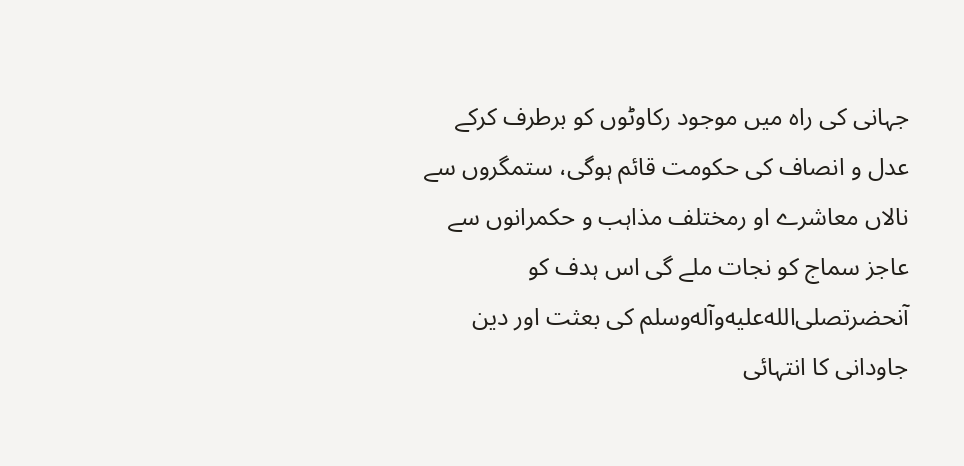جہانی کی راہ میں موجود رکاوٹوں کو برطرف کرکے عدل و انصاف کی حکومت قائم ہوگی، ستمگروں سے نالاں معاشرے او رمختلف مذاہب و حکمرانوں سے عاجز سماج کو نجات ملے گی اس ہدف کو آنحضرتصلى‌الله‌عليه‌وآله‌وسلم کی بعثت اور دین جاودانی کا انتہائی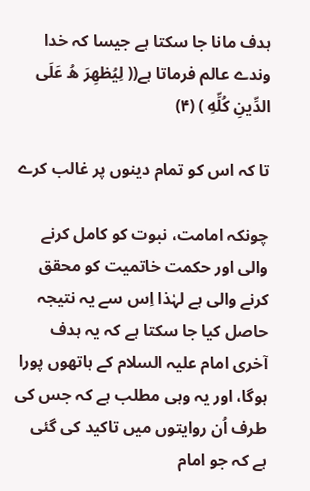ہدف مانا جا سکتا ہے جیسا کہ خدا وندے عالم فرماتا ہے(( لِیُظهِرَ هُ عَلَی الدِّینِ کُلِّهِ ) (۴)

تا کہ اس کو تمام دینوں پر غالب کرے

چونکہ امامت، نبوت کو کامل کرنے والی اور حکمت خاتمیت کو محقق کرنے والی ہے لہٰذا اِس سے یہ نتیجہ حاصل کیا جا سکتا ہے کہ یہ ہدف آخری امام علیہ السلام کے ہاتھوں پورا ہوگا، اور یہ وہی مطلب ہے کہ جس کی طرف اُن روایتوں میں تاکید کی گئی ہے کہ جو امام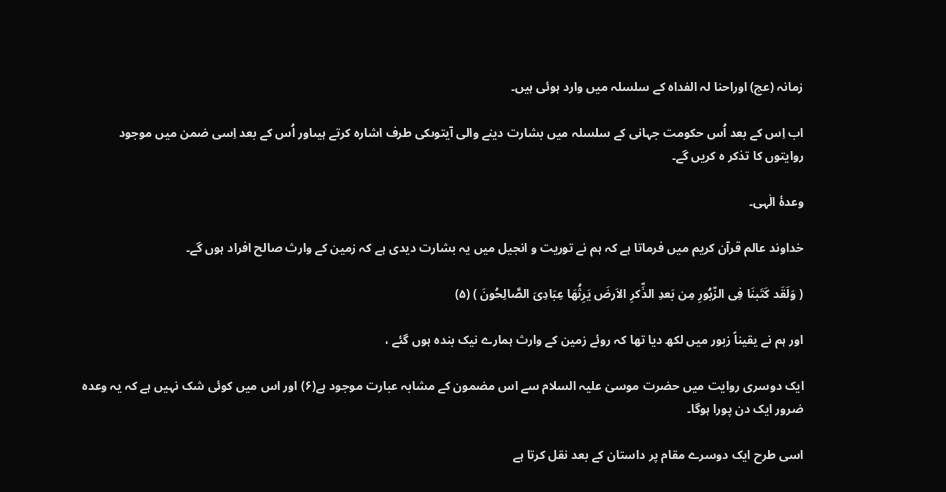زمانہ (عج) اوراحنا لہ الفداہ کے سلسلہ میں وارد ہوئی ہیں۔

اب اِس کے بعد اُس حکومت جہانی کے سلسلہ میں بشارت دینے والی آیتوںکی طرف اشارہ کرتے ہیںاور اُس کے بعد اِسی ضمن میں موجود روایتوں کا تذکر ہ کریں گے۔

وعدۂ الٰہی۔

خداوند عالم قرآن کریم میں فرماتا ہے کہ ہم نے توریت و انجیل میں یہ بشارت دیدی ہے کہ زمین کے وارث صالح افراد ہوں گے۔

( وَلَقَد کَتَبنَا فِی الزّبُورِ مِن بَعدِ الذِّکرِ الاَرضَ یَرِثُهَا عِبَادِیَ الصَّالِحُونَ ) (۵)

اور ہم نے یقیناً زبور میں لکھ دیا تھا کہ روئے زمین کے وارث ہمارے نیک بندہ ہوں گئے ،

ایک دوسری روایت میں حضرت موسیٰ علیہ السلام سے اس مضمون کے مشابہ عبارت موجود ہے(۶) اور اس میں کوئی شک نہیں ہے کہ یہ وعدہ ضرور ایک دن پورا ہوگا۔

اسی طرح ایک دوسرے مقام پر داستان کے بعد نقل کرتا ہے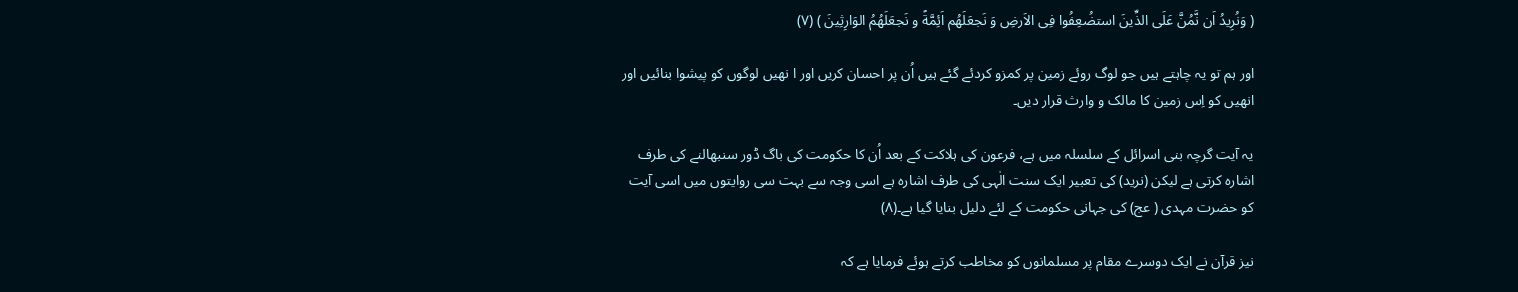( وَنُرِیدُ اَن نَّمُنَّ عَلَی الذِّینَ استضُعِفُوا فِی الاَرضِ وَ نَجعَلَهُم اَئِمَّةً و نَجعَلَهُمُ الوَارِثِینَ ) (۷)

اور ہم تو یہ چاہتے ہیں جو لوگ روئے زمین پر کمزو کردئے گئے ہیں اُن پر احسان کریں اور ا نھیں لوگوں کو پیشوا بنائیں اور انھیں کو اِس زمین کا مالک و وارث قرار دیں۔

یہ آیت گرچہ بنی اسرائل کے سلسلہ میں ہے، فرعون کی ہلاکت کے بعد اُن کا حکومت کی باگ ڈور سنبھالنے کی طرف اشارہ کرتی ہے لیکن (نرید) کی تعبیر ایک سنت الٰہی کی طرف اشارہ ہے اسی وجہ سے بہت سی روایتوں میں اسی آیت کو حضرت مہدی ( عج) کی جہانی حکومت کے لئے دلیل بنایا گیا ہے۔(۸)

نیز قرآن نے ایک دوسرے مقام پر مسلمانوں کو مخاطب کرتے ہوئے فرمایا ہے کہ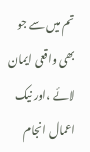تم میں سے جو بھی واقعی ایمان لائے ،اور نیک اعمال انجام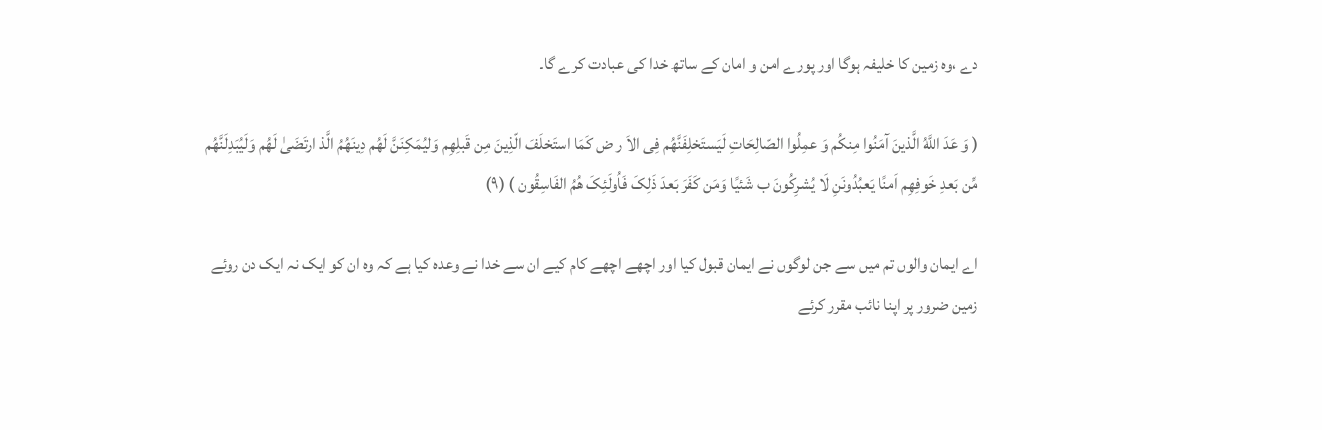دے ،وہ زمین کا خلیفہ ہوگا اور پورے امن و امان کے ساتھ خدا کی عبادت کرے گا۔

( وَ عَدَ اللَّهُ الَّذینَ آمَنُوا مِنکُم وَ عمِلُوا الصّالِحَاتِ لَیَستَخلِفَنَّهُم فِی الاَ ر ض کَمَا استَخلَفَ الّذِینَ مِن قَبلِهِم وَلیُمَکِنَنَّ لَهُم دِینَهُمُ الَّذ ارتَضَیٰ لَهُم وَلَیُبَدِلَنَّهُم مِّن بَعدِ خَوفِهِم اَمنًا یَعبُدُونَنِ لَا یُشرِکُونَ ب شَئیًا وَمَن کَفَرَ بَعدَ ذَلِکَ فَاُولَئِکَ هُمُ الفَاسِقُون ) (۹)

اے ایمان والوں تم میں سے جن لوگوں نے ایمان قبول کیا اور اچھے اچھے کام کیے ان سے خدا نے وعدہ کیا ہے کہ وہ ان کو ایک نہ ایک دن روئے زمین ضرور پر اپنا نائب مقرر کرئے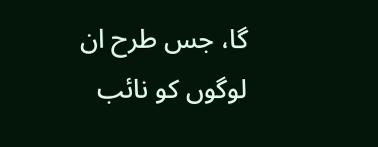گا، جس طرح ان لوگوں کو نائب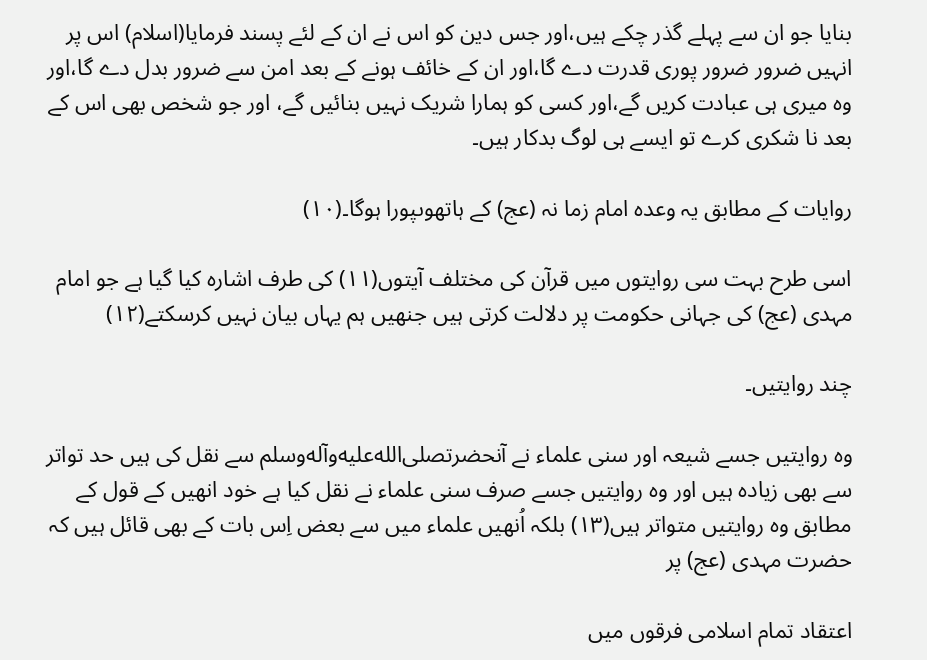بنایا جو ان سے پہلے گذر چکے ہیں،اور جس دین کو اس نے ان کے لئے پسند فرمایا(اسلام) اس پر انہیں ضرور ضرور پوری قدرت دے گا،اور ان کے خائف ہونے کے بعد امن سے ضرور بدل دے گا،اور وہ میری ہی عبادت کریں گے،اور کسی کو ہمارا شریک نہیں بنائیں گے، اور جو شخص بھی اس کے بعد نا شکری کرے تو ایسے ہی لوگ بدکار ہیں۔

روایات کے مطابق یہ وعدہ امام زما نہ (عج) کے ہاتھوںپورا ہوگا۔(۱۰)

اسی طرح بہت سی روایتوں میں قرآن کی مختلف آیتوں(۱۱) کی طرف اشارہ کیا گیا ہے جو امام مہدی (عج) کی جہانی حکومت پر دلالت کرتی ہیں جنھیں ہم یہاں بیان نہیں کرسکتے(۱۲)

چند روایتیں۔

وہ روایتیں جسے شیعہ اور سنی علماء نے آنحضرتصلى‌الله‌عليه‌وآله‌وسلم سے نقل کی ہیں حد تواتر سے بھی زیادہ ہیں اور وہ روایتیں جسے صرف سنی علماء نے نقل کیا ہے خود انھیں کے قول کے مطابق وہ روایتیں متواتر ہیں(۱۳) بلکہ اُنھیں علماء میں سے بعض اِس بات کے بھی قائل ہیں کہ حضرت مہدی (عج) پر

اعتقاد تمام اسلامی فرقوں میں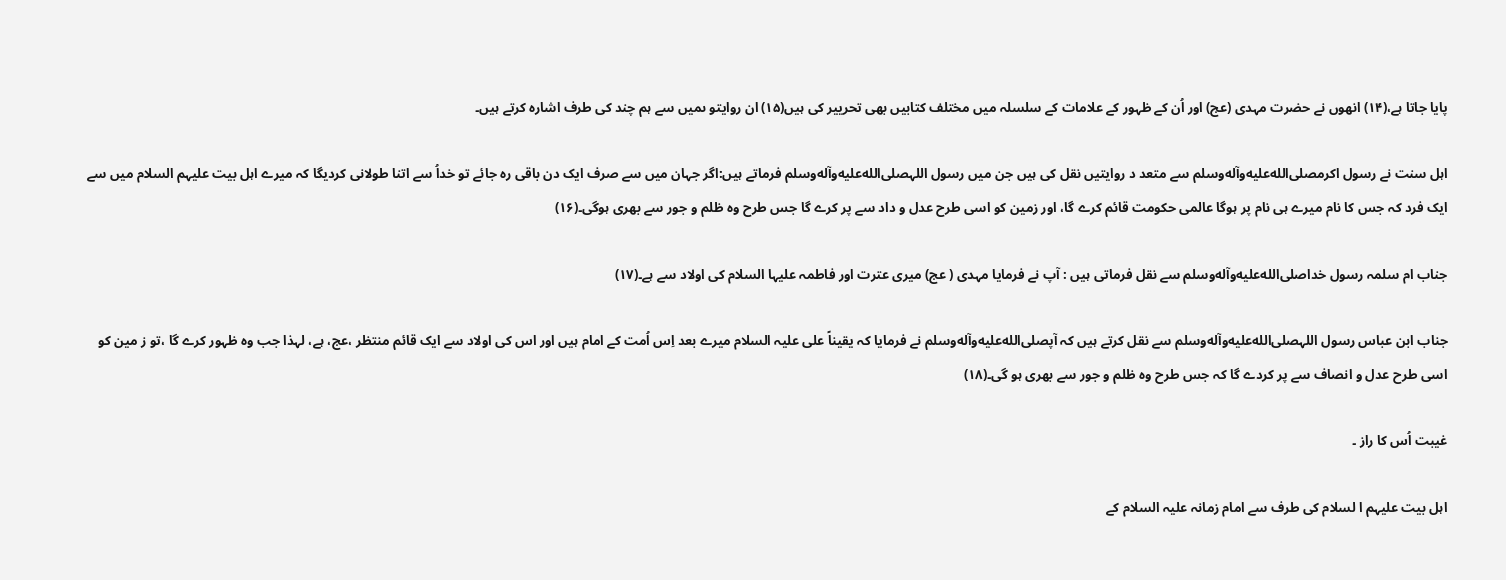پایا جاتا ہے،(۱۴) انھوں نے حضرت مہدی (عج) اور اُن کے ظہور کے علامات کے سلسلہ میں مختلف کتابیں بھی تحرییر کی ہیں(۱۵) ان روایتو ںمیں سے ہم چند کی طرف اشارہ کرتے ہیں۔

اہل سنت نے رسول اکرمصلى‌الله‌عليه‌وآله‌وسلم سے متعد د روایتیں نقل کی ہیں جن میں رسول اللہصلى‌الله‌عليه‌وآله‌وسلم فرماتے ہیں:اگر جہان میں سے صرف ایک دن باقی رہ جائے تو خداُ سے اتنا طولانی کردیگا کہ میرے اہل بیت علیہم السلام میں سے ایک فرد کہ جس کا نام میرے ہی نام پر ہوگا عالمی حکومت قائم کرے گا، اور زمین کو اسی طرح عدل و داد سے پر کرے گا جس طرح وہ ظلم و جور سے بھری ہوگی۔(۱۶)

جناب ام سلمہ رسول خداصلى‌الله‌عليه‌وآله‌وسلم سے نقل فرماتی ہیں : آپ نے فرمایا مہدی ( عج) میری عترت اور فاطمہ علیہا السلام کی اولاد سے ہے۔(۱۷)

جناب ابن عباس رسول اللہصلى‌الله‌عليه‌وآله‌وسلم سے نقل کرتے ہیں کہ آپصلى‌الله‌عليه‌وآله‌وسلم نے فرمایا کہ یقیناً علی علیہ السلام میرے بعد اِس اُمت کے امام ہیں اور اس کی اولاد سے ایک قائم منتظر ،عج، ہے، لہذا جب وہ ظہور کرے گا ،تو ز مین کو اسی طرح عدل و انصاف سے پر کردے گا کہ جس طرح وہ ظلم و جور سے بھری ہو گی۔(۱۸)

غیبت اُس کا راز ۔

اہل بیت علیہم ا لسلام کی طرف سے امام زمانہ علیہ السلام کے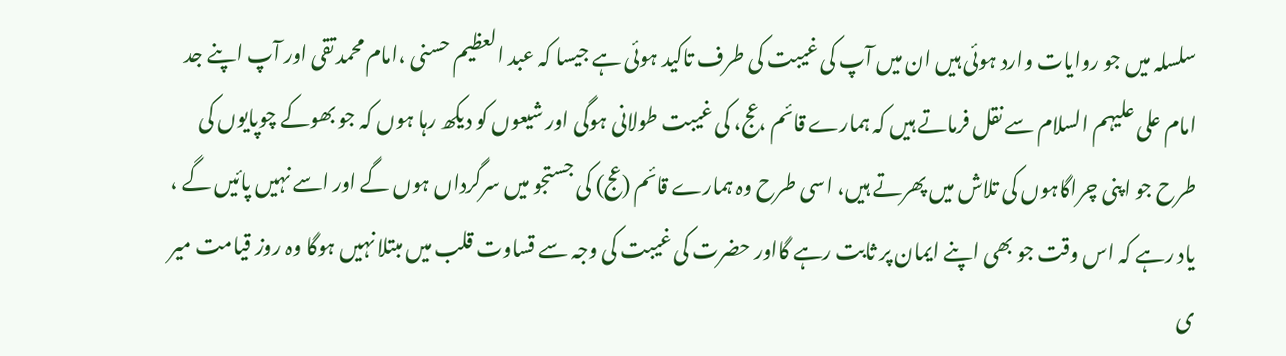سلسلہ میں جو روایات وارد ہوئی ہیں ان میں آپ کی غیبت کی طرف تاکید ہوئی ہے جیسا کہ عبد العظیم حسنی ،امام محمد تقی اور آپ اپنے جد امام علی علیہم السلام سے نقل فرماتے ہیں کہ ہمارے قائم ،عج، کی غیبت طولانی ہوگی اور شیعوں کو دیکھ رہا ہوں کہ جو بھوکے چوپایوں کی طرح جو اپنی چراگاہوں کی تلاش میں پھرتے ہیں، اسی طرح وہ ہمارے قائم (عج) کی جستجو میں سرگرداں ہوں گے اور اسے نہیں پائیں گے ، یاد رہے کہ اس وقت جو بھی اپنے ایمان پر ثابت رہے گااور حضرت کی غیبت کی وجہ سے قساوت قلب میں مبتلا نہیں ہوگا وہ روز قیامت میر ی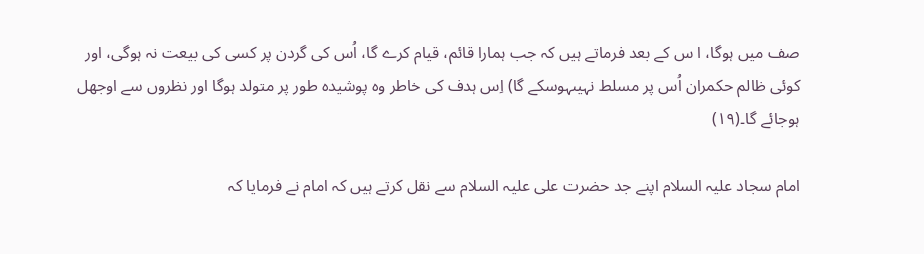صف میں ہوگا، ا س کے بعد فرماتے ہیں کہ جب ہمارا قائم، قیام کرے گا، اُس کی گردن پر کسی کی بیعت نہ ہوگی، اور کوئی ظالم حکمران اُس پر مسلط نہیںہوسکے گا) اِس ہدف کی خاطر وہ پوشیدہ طور پر متولد ہوگا اور نظروں سے اوجھل ہوجائے گا۔(۱۹)

امام سجاد علیہ السلام اپنے جد حضرت علی علیہ السلام سے نقل کرتے ہیں کہ امام نے فرمایا کہ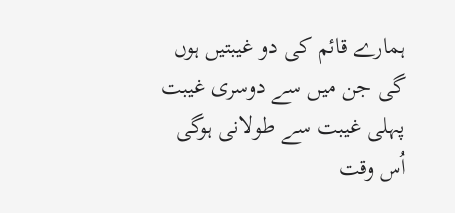ہمارے قائم کی دو غیبتیں ہوں گی جن میں سے دوسری غیبت پہلی غیبت سے طولانی ہوگی اُس وقت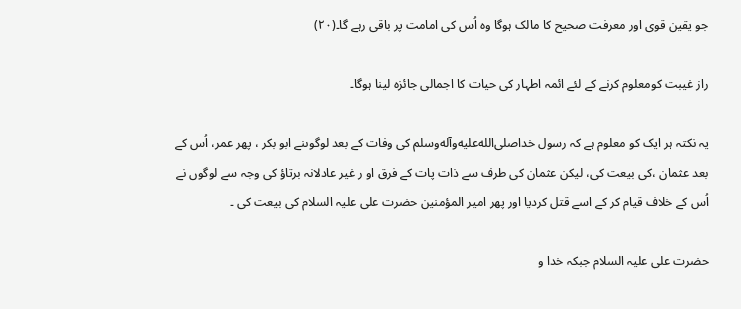جو یقین قوی اور معرفت صحیح کا مالک ہوگا وہ اُس کی امامت پر باقی رہے گا۔(۲۰)

راز غیبت کومعلوم کرنے کے لئے ائمہ اطہار کی حیات کا اجمالی جائزہ لینا ہوگا۔

یہ نکتہ ہر ایک کو معلوم ہے کہ رسول خداصلى‌الله‌عليه‌وآله‌وسلم کی وفات کے بعد لوگوںنے ابو بکر ، پھر عمر، اُس کے بعد عثمان ،کی بیعت کی، لیکن عثمان کی طرف سے ذات پات کے فرق او ر غیر عادلانہ برتاؤ کی وجہ سے لوگوں نے اُس کے خلاف قیام کر کے اسے قتل کردیا اور پھر امیر المؤمنین حضرت علی علیہ السلام کی بیعت کی ۔

حضرت علی علیہ السلام جبکہ خدا و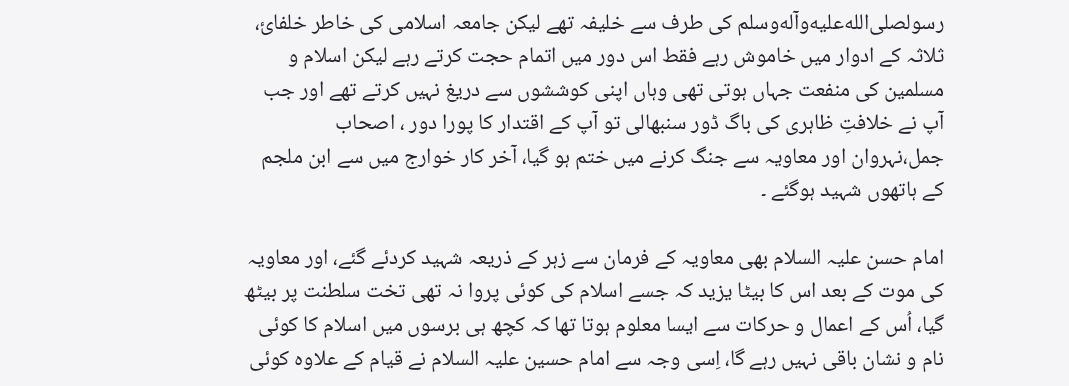رسولصلى‌الله‌عليه‌وآله‌وسلم کی طرف سے خلیفہ تھے لیکن جامعہ اسلامی کی خاطر خلفائ، ثلاثہ کے ادوار میں خاموش رہے فقط اس دور میں اتمام حجت کرتے رہے لیکن اسلام و مسلمین کی منفعت جہاں ہوتی تھی وہاں اپنی کوششوں سے دریغ نہیں کرتے تھے اور جب آپ نے خلافتِ ظاہری کی باگ ڈور سنبھالی تو آپ کے اقتدار کا پورا دور ، اصحاب جمل،نہروان اور معاویہ سے جنگ کرنے میں ختم ہو گیا، آخر کار خوارج میں سے ابن ملجم کے ہاتھوں شہید ہوگئے ۔

امام حسن علیہ السلام بھی معاویہ کے فرمان سے زہر کے ذریعہ شہید کردئے گئے، اور معاویہ کی موت کے بعد اس کا بیٹا یزید کہ جسے اسلام کی کوئی پروا نہ تھی تخت سلطنت پر بیٹھ گیا، اُس کے اعمال و حرکات سے ایسا معلوم ہوتا تھا کہ کچھ ہی برسوں میں اسلام کا کوئی نام و نشان باقی نہیں رہے گا، اِسی وجہ سے امام حسین علیہ السلام نے قیام کے علاوہ کوئی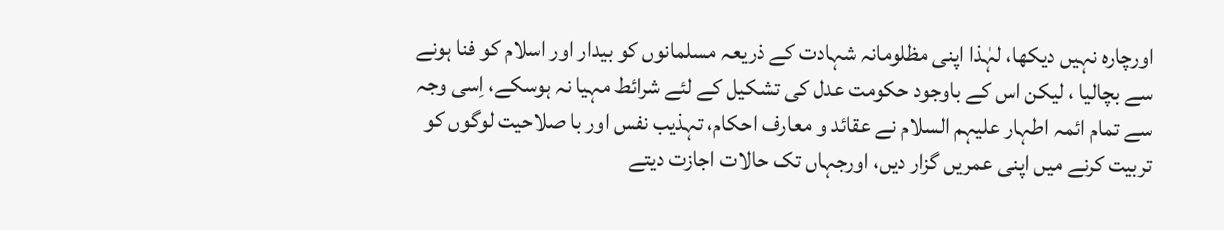اورچارہ نہیں دیکھا، لہٰذا اپنی مظلومانہ شہادت کے ذریعہ مسلمانوں کو بیدار اور اسلام کو فنا ہونے سے بچالیا ، لیکن اس کے باوجود حکومت عدل کی تشکیل کے لئے شرائط مہیا نہ ہوسکے، اِسی وجہ سے تمام ائمہ اطہار علیہم السلام نے عقائد و معارف احکام، تہذیب نفس اور با صلاحیت لوگوں کو تربیت کرنے میں اپنی عمریں گزار دیں، اورجہاں تک حالات اجازت دیتے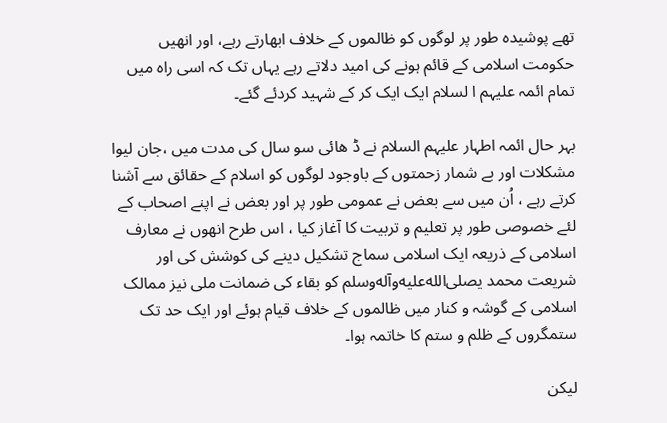تھے پوشیدہ طور پر لوگوں کو ظالموں کے خلاف ابھارتے رہے، اور انھیں حکومت اسلامی کے قائم ہونے کی امید دلاتے رہے یہاں تک کہ اسی راہ میں تمام ائمہ علیہم ا لسلام ایک ایک کر کے شہید کردئے گئے۔

بہر حال ائمہ اطہار علیہم السلام نے ڈ ھائی سو سال کی مدت میں ،جان لیوا مشکلات اور بے شمار زحمتوں کے باوجود لوگوں کو اسلام کے حقائق سے آشنا کرتے رہے ، اُن میں سے بعض نے عمومی طور پر اور بعض نے اپنے اصحاب کے لئے خصوصی طور پر تعلیم و تربیت کا آغاز کیا ، اس طرح انھوں نے معارف اسلامی کے ذریعہ ایک اسلامی سماج تشکیل دینے کی کوشش کی اور شریعت محمد یصلى‌الله‌عليه‌وآله‌وسلم کو بقاء کی ضمانت ملی نیز ممالک اسلامی کے گوشہ و کنار میں ظالموں کے خلاف قیام ہوئے اور ایک حد تک ستمگروں کے ظلم و ستم کا خاتمہ ہوا۔

لیکن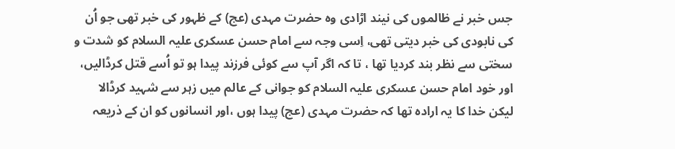جس خبر نے ظالموں کی نیند اڑادی وہ حضرت مہدی (عج) کے ظہور کی خبر تھی جو اُن کی نابودی کی خبر دیتی تھی، اِسی وجہ سے امام حسن عسکری علیہ السلام کو شدت و سختی سے نظر بند کردیا تھا ، تا کہ اگر آپ سے کوئی فرزند پیدا ہو تو اُسے قتل کرڈالیں، اور خود امام حسن عسکری علیہ السلام کو جوانی کے عالم میں زہر سے شہید کرڈالا لیکن خدا کا یہ ارادہ تھا کہ حضرت مہدی (عج) پیدا ہوں ،اور انسانوں کو ان کے ذریعہ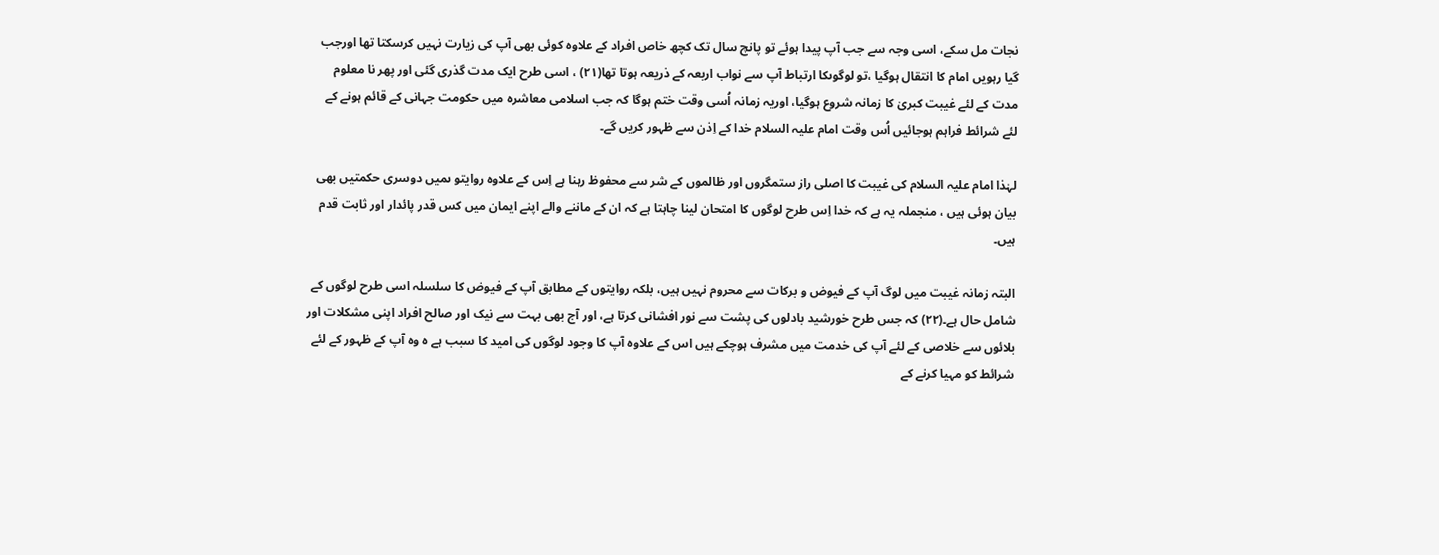نجات مل سکے، اسی وجہ سے جب آپ پیدا ہوئے تو پانچ سال تک کچھ خاص افراد کے علاوہ کوئی بھی آپ کی زیارت نہیں کرسکتا تھا اورجب گیا رہویں امام کا انتقال ہوگیا ،تو لوگوںکا ارتباط آپ سے نواب اربعہ کے ذریعہ ہوتا تھا(۲۱) ، اسی طرح ایک مدت گذری گئی اور پھر نا معلوم مدت کے لئے غیبت کبریٰ کا زمانہ شروع ہوگیا، اوریہ زمانہ اُسی وقت ختم ہوگا کہ جب اسلامی معاشرہ میں حکومت جہانی کے قائم ہونے کے لئے شرائط فراہم ہوجائیں اُس وقت امام علیہ السلام خدا کے اِذن سے ظہور کریں گے۔

لہٰذا امام علیہ السلام کی غیبت کا اصلی راز ستمگروں اور ظالموں کے شر سے محفوظ رہنا ہے اِس کے علاوہ روایتو ںمیں دوسری حکمتیں بھی بیان ہوئی ہیں ، منجملہ یہ ہے کہ خدا اِس طرح لوگوں کا امتحان لینا چاہتا ہے کہ ان کے ماننے والے اپنے ایمان میں کس قدر پائدار اور ثابت قدم ہیں۔

البتہ زمانہ غیبت میں لوگ آپ کے فیوض و برکات سے محروم نہیں ہیں، بلکہ روایتوں کے مطابق آپ کے فیوض کا سلسلہ اسی طرح لوگوں کے شامل حال ہے۔(۲۲) کہ جس طرح خورشید بادلوں کی پشت سے نور افشانی کرتا ہے، اور آج بھی بہت سے نیک اور صالح افراد اپنی مشکلات اور بلائوں سے خلاصی کے لئے آپ کی خدمت میں مشرف ہوچکے ہیں اس کے علاوہ آپ کا وجود لوگوں کی امید کا سبب ہے ہ وہ آپ کے ظہور کے لئے شرائط کو مہیا کرنے کے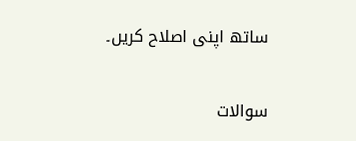ساتھ اپنی اصلاح کریں۔

سوالات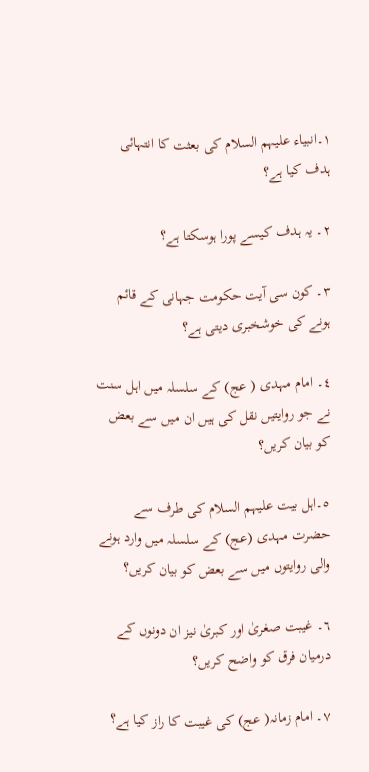١۔انبیاء علیہم السلام کی بعثت کا انتہائی ہدف کیا ہے؟

٢۔ یہ ہدف کیسے پورا ہوسکتا ہے؟

٣۔ کون سی آیت حکومت جہانی کے قائم ہونے کی خوشخبری دیتی ہے؟

٤۔ امام مہدی ( عج) کے سلسلہ میں اہل سنت نے جو روایتیں نقل کی ہیں ان میں سے بعض کو بیان کریں؟

٥۔اہل بیت علیہم السلام کی طرف سے حضرت مہدی (عج) کے سلسلہ میں وارد ہونے والی روایتوں میں سے بعض کو بیان کریں؟

٦۔ غیبت صغریٰ اور کبریٰ نیز ان دونوں کے درمیان فرق کو واضح کریں؟

٧۔ امام زمانہ( عج) کی غیبت کا راز کیا ہے؟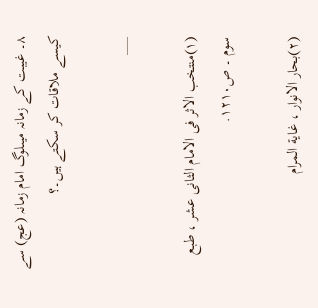٨۔ غیبت کے زمانہ میںلوگ امام زمانہ (عج) سے کیسے ملاقات کر سکتے ہیں۔؟

___

(١)منتخب الاثر فی الامام الثانی عشر ، طبع سوم ۔ ص١٢١٠.

(٢)بحار الانوار ، غایة المرام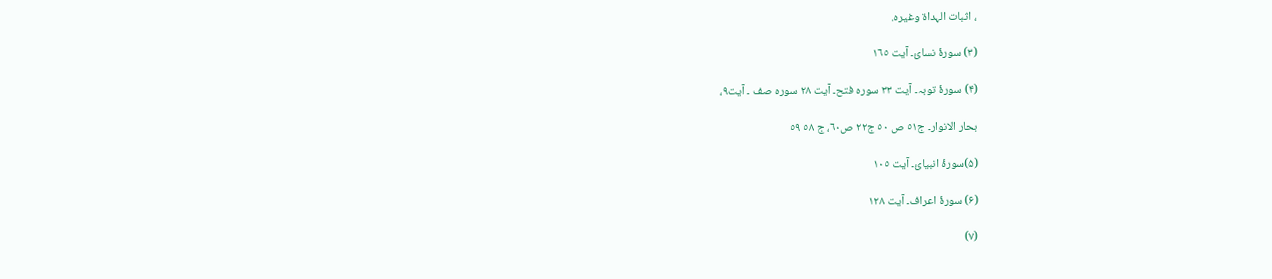، اثبات الہداة وغیرہ.

(۳) سورۂ نسائ۔ آیت ١٦٥

(۴) سورۂ توبہ۔ آیت ٣٣ سورہ فتح۔ آیت ٢٨ سورہ صف ۔ آیت٩،

بحار الانوار۔ ج٥١ ص ٥٠ ج٢٢ ص٦٠، ج ٥٨ ٥٩

(۵)سورۂ انبیائ۔ آیت ١٠٥

(۶) سورۂ اعراف۔ آیت ١٢٨

(۷)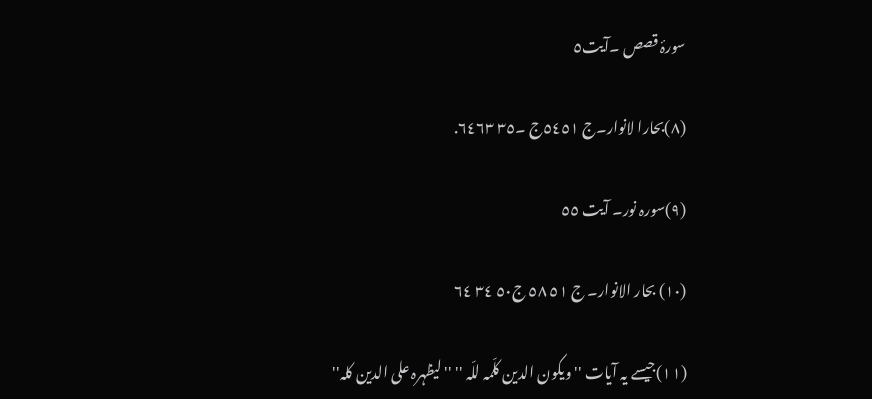سورۂ قصص ۔آیت٥

(۸)بحارا لانوار۔ج ٥٤٥١ج ۔٣٥ ٦٤٦٣.

(۹)سورہ نور۔ آیت ٥٥

(۱۰) بحار الانوار۔ ج ٥١ ٥٨ ج٥٠ ٣٤ ٦٤

(۱۱)جیسے یہ آیات ''ویکون الدین کلّمہ للّہ '' ''لیظہرہ علی الدین کلہ''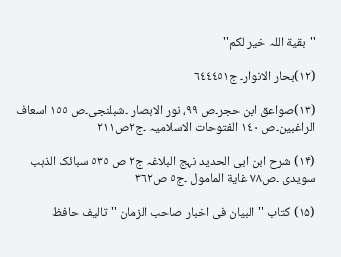''بقیة اللہ خیر لکم''

(۱۲)بحار الانوار۔ ج٦٤٤٤٥١

(۱۳)صواعق ابن حجر۔ص ٩٩، نور الابصار ۔شبلنجی۔ص ١٥٥ اسعاف الراغبین۔ص ١٤٠ الفتوحات الاسلامیہ ۔ج٢ص٢١١

(۱۴) شرح ابن ابی الحدید نہج البلاغہ ج٢ ص ٥٣٥ سبائک الذہب سویدی ۔ص٧٨ غایة المامول ۔ج٥ ص٣٦٢

(۱۵) کتاب ''البیان فی اخبار صاحب الزمان '' تالیف حافظ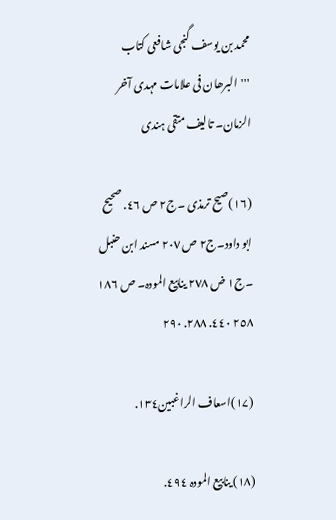محمد بن یوسف گنجی شافعی کتاب '''البرھان فی علامات مہدی آخر الزمان۔ تالیف متقی ہندی

(۱۶)صیح ترمذی ۔ج٢ ص ٤٦. صحیح ابو داود۔ج٢ ص ٢٠٧ مسند ابن حنبل ۔ج١ ض ٢٧٨ ینابیع المودہ۔ ص ١٨٦ ٢٥٨ ٤٤٠. ٢٨٨. ٢٩٠

(۱۷)اسعاف الراغبین١٣٤.

(۱۸) ینابیع المودہ ٤٩٤.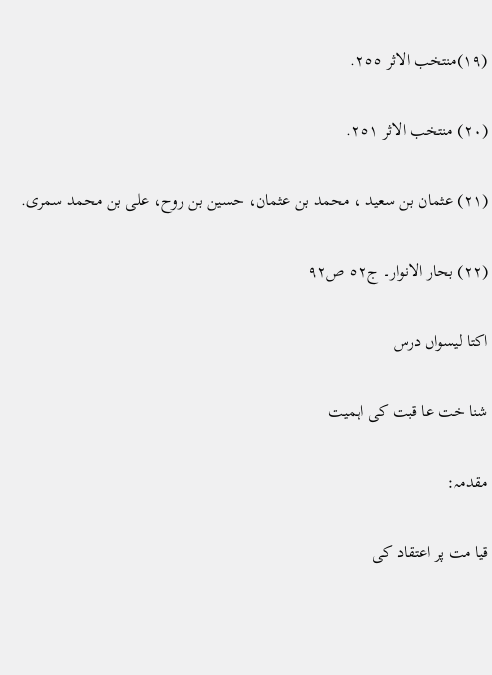(۱۹)منتخب الاثر ٢٥٥.

(۲۰) منتخب الاثر ٢٥١.

(۲۱) عثمان بن سعید ، محمد بن عثمان، حسین بن روح، علی بن محمد سمری.

(۲۲) بحار الانوار۔ ج٥٢ ص٩٢

اکتا لیسواں درس

شنا خت عا قبت کی اہمیت

مقدمہ:

قیا مت پر اعتقاد کی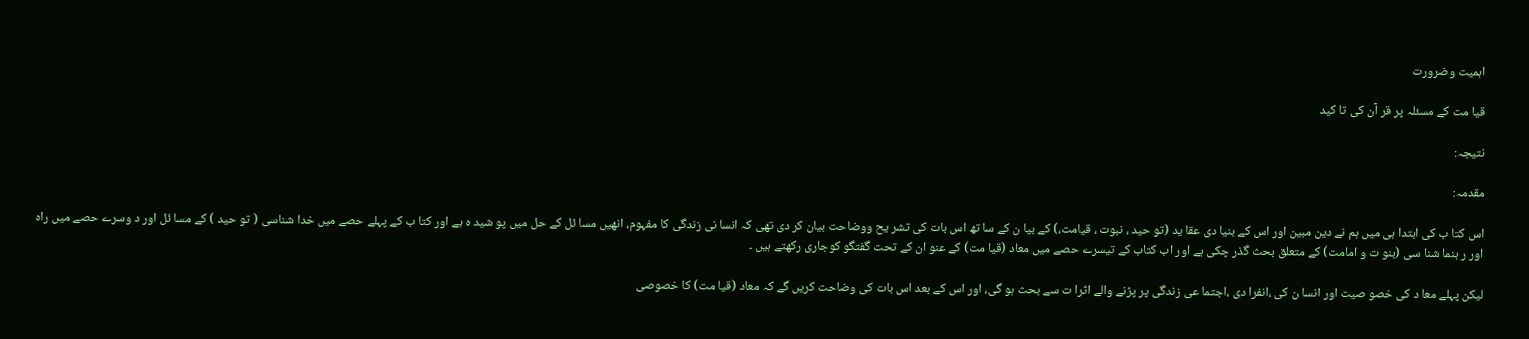اہمیت وضرورت

قیا مت کے مسئلہ پر قر آن کی تا کید

نتیجہ:

مقدمہ:

اس کتا ب کی ابتدا ہی میں ہم نے دین مبین اور اس کے بنیا دی عقا ید (تو حید ، نبوت ، قیامت،) کے بیا ن کے سا تھ اس بات کی تشر یح ووضاحت بیان کر دی تھی کہ انسا نی زندگی کا مفہوم، انھیں مسا ئل کے حل میں پو شید ہ ہے اور کتا ب کے پہلے حصے میں خدا شناسی ( تو حید ) کے مسا ئل اور د وسرے حصے میں راہ اور ر ہنما شنا سی (بنو ت و امامت) کے متعلق بحث گذر چکی ہے اور اب کتاب کے تیسرے حصے میں معاد (قیا مت) کے عنو ان کے تحت گفتگو کوجاری رکھتے ہیں ۔

لیکن پہلے معا د کی خصو صیت اور انسا ن کی ،انفرا دی ،اجتما عی زندگی پر پڑنے والے اثرا ت سے بحث ہو گی، اور اس کے بعد اس بات کی وضاحت کریں گے کہ معاد (قیا مت) کا خصوصی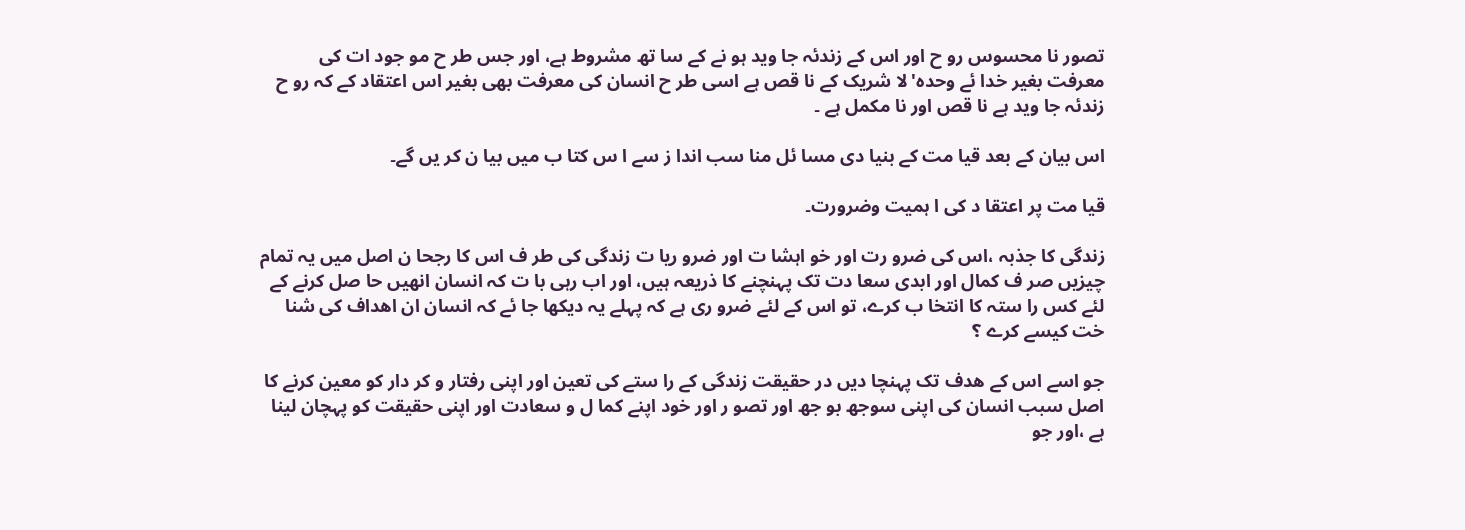تصور نا محسوس رو ح اور اس کے زندئہ جا وید ہو نے کے سا تھ مشروط ہے، اور جس طر ح مو جود ات کی معرفت بغیر خدا ئے وحدہ'لا شریک کے نا قص ہے اسی طر ح انسان کی معرفت بھی بغیر اس اعتقاد کے کہ رو ح زندئہ جا وید ہے نا قص اور نا مکمل ہے ۔

اس بیان کے بعد قیا مت کے بنیا دی مسا ئل منا سب اندا ز سے ا س کتا ب میں بیا ن کر یں گے۔

قیا مت پر اعتقا د کی ا ہمیت وضرورت۔

زندگی کا جذبہ ،اس کی ضرو رت اور خو اہشا ت اور ضرو ریا ت زندگی کی طر ف اس کا رجحا ن اصل میں یہ تمام چیزیں صر ف کمال اور ابدی سعا دت تک پہنچنے کا ذریعہ ہیں، اور اب رہی با ت کہ انسان انھیں حا صل کرنے کے لئے کس را ستہ کا انتخا ب کرے، تو اس کے لئے ضرو ری ہے کہ پہلے یہ دیکھا جا ئے کہ انسان ان اھداف کی شنا خت کیسے کرے ؟

جو اسے اس کے ھدف تک پہنچا دیں در حقیقت زندگی کے را ستے کی تعین اور اپنی رفتار و کر دار کو معین کرنے کا اصل سبب انسان کی اپنی سوجھ بو جھ اور تصو ر اور خود اپنے کما ل و سعادت اور اپنی حقیقت کو پہچان لینا ہے ،اور جو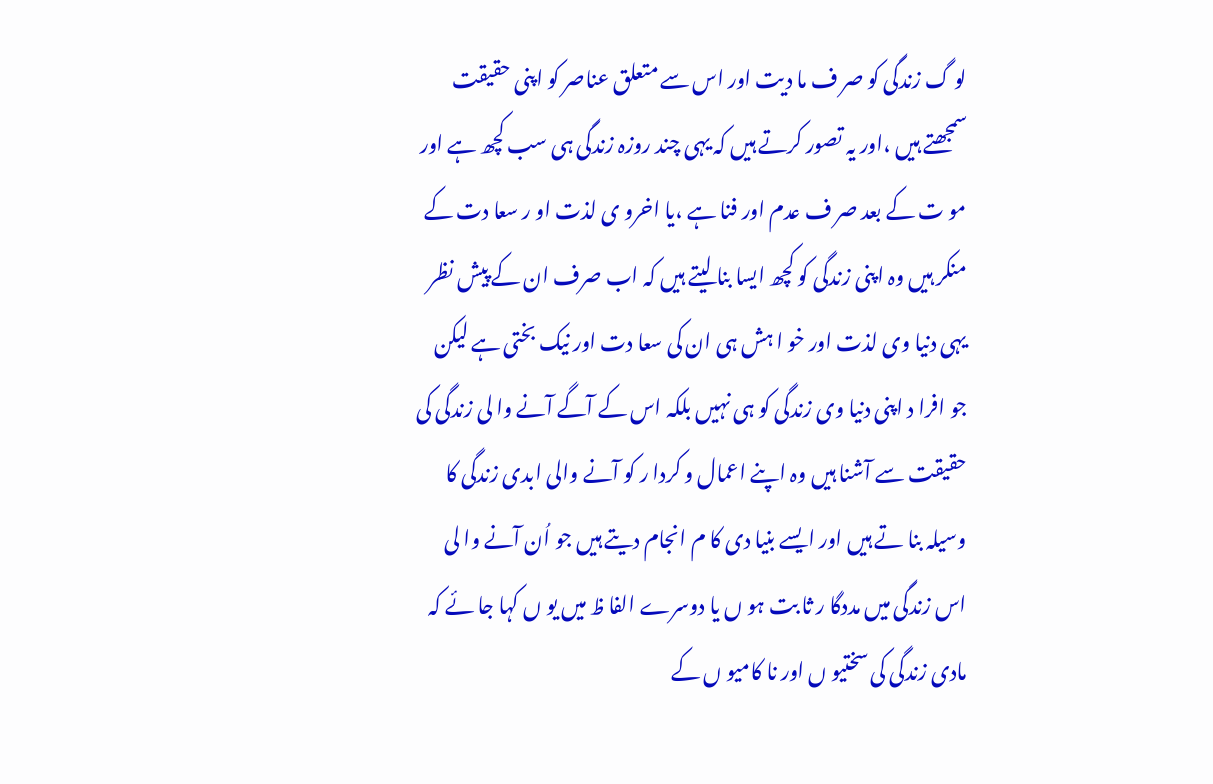لو گ زندگی کو صر ف ما دیت اور اس سے متعلق عناصر کو اپنی حقیقت سمجھتے ہیں ،اور یہ تصور کرتے ہیں کہ یہی چند روزہ زندگی ہی سب کچھ ہے اور مو ت کے بعد صر ف عدم اور فنا ہے ،یا اخرو ی لذت او ر سعا دت کے منکر ہیں وہ اپنی زندگی کو کچھ ایسا بنا لیتے ہیں کہ اب صرف ان کے پیش نظر یہی دنیا وی لذت اور خو ا ہش ہی ان کی سعا دت اور نیک بختی ہے لیکن جو افرا د اپنی دنیا وی زندگی کو ہی نہیں بلکہ اس کے آگے آنے وا لی زندگی کی حقیقت سے آشنا ہیں وہ اپنے اعمال و کردا ر کو آنے والی ابدی زندگی کا وسیلہ بنا تے ہیں اور ایسے بنیا دی کا م انجام دیتے ہیں جو اُن آنے وا لی اس زندگی میں مددگا ر ثا بت ہو ں یا دوسرے الفا ظ میں یو ں کہا جا ئے کہ مادی زندگی کی سختیو ں اور نا کامیو ں کے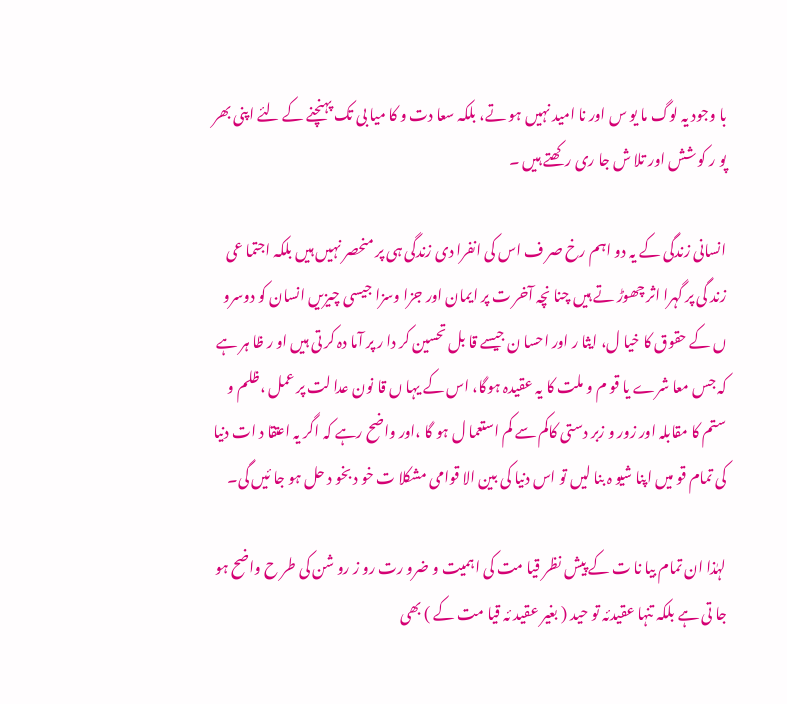با وجود یہ لوگ ما یو س اور نا امید نہیں ہو تے، بلکہ سعا دت و کا میا بی تک پہنچنے کے لئے اپنی بھر پو ر کو شش اور تلا ش جا ری رکھتے ہیں ۔

انسانی زندگی کے یہ دو اہم رخ صر ف اس کی انفرا دی زندگی ہی پر منحصر نہیں ہیں بلکہ اجتما عی زند گی پر گہرا اثر چھوڑ تے ہیں چنا نچہ آخر ت پر ایمان اور جزا وسزا جیسی چیزیں انسان کو دوسرو ں کے حقوق کا خیا ل، ایثا ر اور احسا ن جیسے قا بل تحسین کر دا ر پر آما دہ کر تی ہیں او ر ظا ہر ہے کہ جس معا شرے یا قو م و ملت کا یہ عقیدہ ہوگا، اس کے یہا ں قا نون عدا لت پر عمل ،ظلم و ستم کا مقابلہ اور زور و زبر دستی کاکم سے کم استعما ل ہو گا ،اور واضح رہے کہ اگر یہ اعتقا د ات دنیا کی تمام قو میں اپنا شیو ہ بنا لیں تو اس دنیا کی بین الا قوامی مشکلا ت خو د بخو د حل ہو جا ئیں گی۔

لہٰذا ان تمام بیا نا ت کے پیش نظر قیا مت کی اہمیت و ضرو رت رو ز رو شن کی طر ح واضح ہو جا تی ہے بلکہ تنہا عقیدئہ تو حید ( بغیر عقید ئہ قیا مت کے ) بھی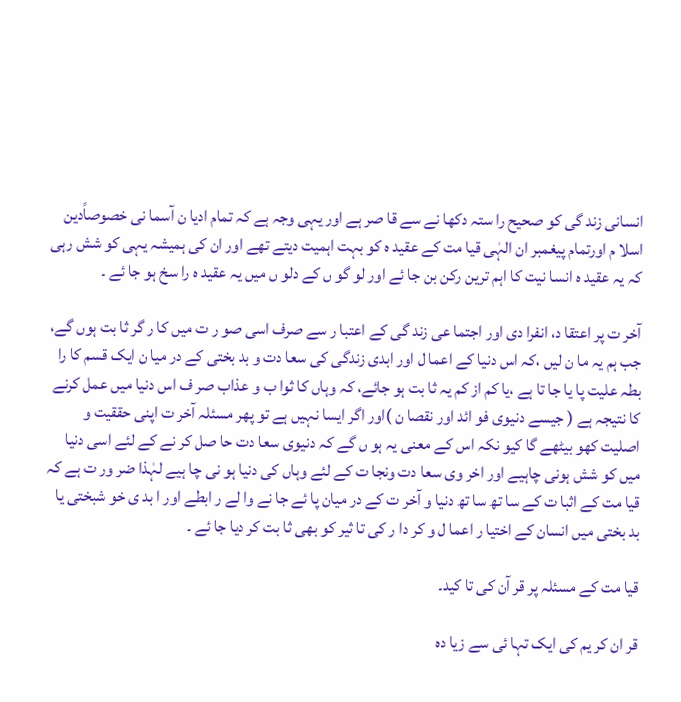انسانی زند گی کو صحیح را ستہ دکھا نے سے قا صر ہے اور یہی وجہ ہے کہ تمام ادیا ن آسما نی خصوصاًدین اسلا م اورتمام پیغمبر ان الہٰی قیا مت کے عقید ہ کو بہت اہمیت دیتے تھے اور ان کی ہمیشہ یہی کو شش رہی کہ یہ عقید ہ انسا نیت کا اہم ترین رکن بن جا ئے اور لو گو ں کے دلو ں میں یہ عقید ہ را سخ ہو جا ئے ۔

آخر ت پر اعتقا د، انفرا دی اور اجتما عی زند گی کے اعتبا ر سے صرف اسی صو ر ت میں کا ر گر ثا بت ہوں گے، جب ہم یہ ما ن لیں ،کہ اس دنیا کے اعما ل اور ابدی زندگی کی سعا دت و بد بختی کے در میا ن ایک قسم کا را بطہ علیت پا یا جا تا ہے ،یا کم از کم یہ ثا بت ہو جائے، کہ وہاں کا ثوا ب و عذاب صر ف اس دنیا میں عمل کرنے کا نتیجہ ہے ( جیسے دنیوی فو ائد اور نقصا ن )اور اگر ایسا نہیں ہے تو پھر مسئلہ آخر ت اپنی حققیت و اصلیت کھو بیٹھے گا کیو نکہ اس کے معنی یہ ہو ں گے کہ دنیوی سعا دت حا صل کر نے کے لئے اسی دنیا میں کو شش ہونی چاہیے اور اخر وی سعا دت ونجا ت کے لئے وہاں کی دنیا ہو نی چا ہیے لہٰذا ضر ور ت ہے کہ قیا مت کے اثبا ت کے سا تھ سا تھ دنیا و آخر ت کے در میان پا ئے جا نے وا لے ر ابطے اور ا بد ی خو شبختی یا بد بختی میں انسان کے اختیا ر اعما ل و کر دا ر کی تا ثیر کو بھی ثا بت کر دیا جا ئے ۔

قیا مت کے مسئلہ پر قر آن کی تا کید۔

قر ان کر یم کی ایک تہا ئی سے زیا دہ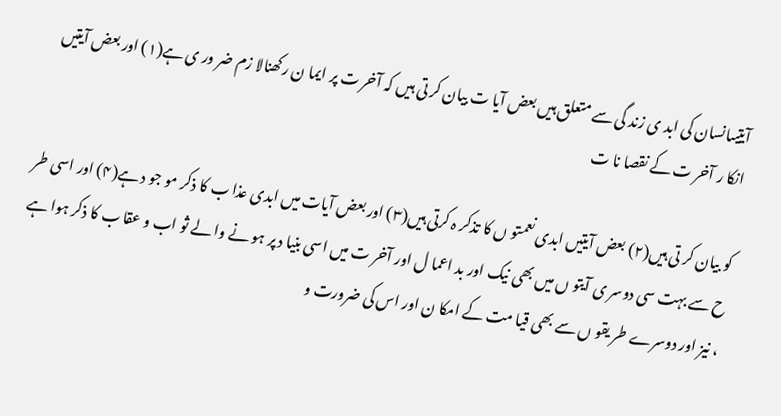آیتیںانسان کی ابد ی زند گی سے متعلق ہیں بعض آیا ت بیان کر تی ہیں کہ آخر ت پر ایما ن رکھنالا زم ضر ور ی ہے(۱) اور بعض آیتیں انکا ر آخر ت کے نقصا نا ت

کو بیان کر تی ہیں(۲) بعض آیتیں ابدی نعمتو ں کا تذکر ہ کرتی ہیں(۳) اور بعض آیات میں ابدی عذا ب کا ذکر مو جو د ہے(۴) اور اسی طر ح سے بہت سی دوسر ی آیتو ں میں بھی نیک اور بد اعما ل اور آخر ت میں اسی بنیا د پر ہو نے وا لے ثو اب و عقا ب کا ذکر ہوا ہے ، نیز اور دوسرے طر یقو ں سے بھی قیا مت کے امکا ن اور اس کی ضرورت و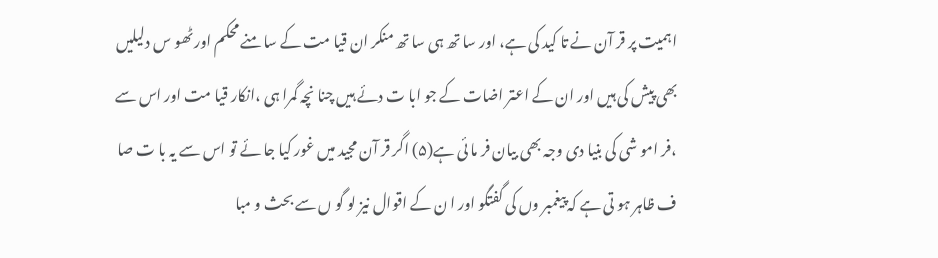اہمیت پر قر آن نے تا کید کی ہے، اور سا تھ ہی سا تھ منکر ان قیا مت کے سا منے محکم اور ٹھو س دلیلیں بھی پیش کی ہیں اور ان کے اعتر اضات کے جو ابا ت دئے ہیں چنا نچہ گمرا ہی ،انکار قیا مت اور اس سے ،فر امو شی کی بنیا دی وجہ بھی بیان فر ما ئی ہے(۵) اگر قر آن مجید میں غور کیا جا ئے تو اس سے یہ با ت صا ف ظاہر ہو تی ہے کہ پیغمبر وں کی گفتگو اور ا ن کے اقوال نیز لو گو ں سے بحث و مبا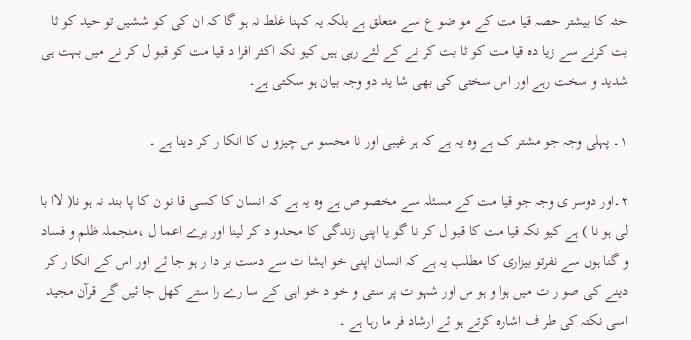حثہ کا بیشتر حصہ قیا مت کے مو ضو ع سے متعلق ہے بلکہ یہ کہنا غلط نہ ہو گا کہ ان کی کو ششیں تو حید کو ثا بت کرنے سے زیا دہ قیا مت کو ثا بت کر نے کے لئے رہی ہیں کیو نکہ اکثر افرا د قیا مت کو قبو ل کر نے میں بہت ہی شدید و سخت رہے اور اس سختی کی بھی شا ید دو وجہ بیان ہو سکتی ہے۔

١۔ پہلی وجہ جو مشتر ک ہے وہ یہ ہے کہ ہر غیبی اور نا محسو س چیزو ں کا انکا ر کر دینا ہے ۔

٢۔اور دوسر ی وجہ جو قیا مت کے مسئلہ سے مخصو ص ہے وہ یہ ہے کہ انسان کا کسی قا نو ن کا پا بند نہ ہو نا( لاا با لی ہو نا ) ہے کیو نکہ قیا مت کا قبو ل کر نا گو یا اپنی زندگی کا محدو د کر لینا اور برے اعما ل ،منجملہ ظلم و فساد و گنا ہوں سے نفرتو بیزاری کا مطلب یہ ہے کہ انسان اپنی خو اہشا ت سے دست بر دا ر ہو جا ئے اور اس کے انکا ر کر دینے کی صو ر ت میں ہوا و ہو س اور شہو ت پر ستی و خو د خو اہی کے سا رے را ستے کھل جا ئیں گے قرآن مجید اسی نکتہ کی طر ف اشارہ کرتے ہو ئے ارشاد فر ما رہا ہے ۔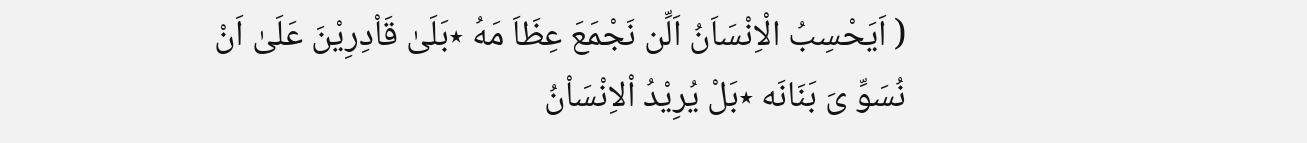( اَیَحْسِبُ الْاِنْسَاَنُ اَلِّن نَجْمَعَ عِظَاَ مَهُ ٭بَلَیٰ قَاْدِرِیْنَ عَلَیٰ اَنْ نُسَوِّ یَ بَنَانَه ٭بَلْ یُرِیْدُ اْلاِنْسَاْنُ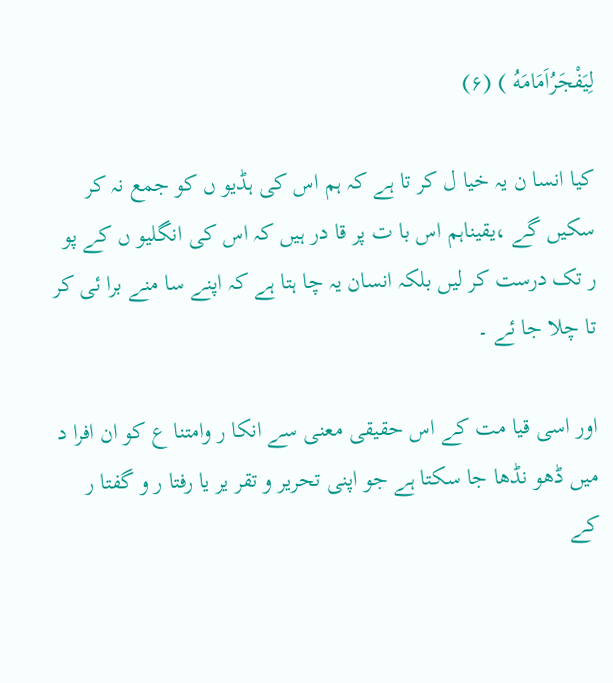لِیَفْجَرُاَمَامَهُ ) (۶)

کیا انسا ن یہ خیا ل کر تا ہے کہ ہم اس کی ہڈیو ں کو جمع نہ کر سکیں گے ،یقیناہم اس با ت پر قا در ہیں کہ اس کی انگلیو ں کے پو ر تک درست کر لیں بلکہ انسان یہ چا ہتا ہے کہ اپنے سا منے برا ئی کر تا چلا جا ئے ۔

اور اسی قیا مت کے اس حقیقی معنی سے انکا ر وامتنا ع کو ان افرا د میں ڈھو نڈھا جا سکتا ہے جو اپنی تحریر و تقر یر یا رفتا ر و گفتا ر کے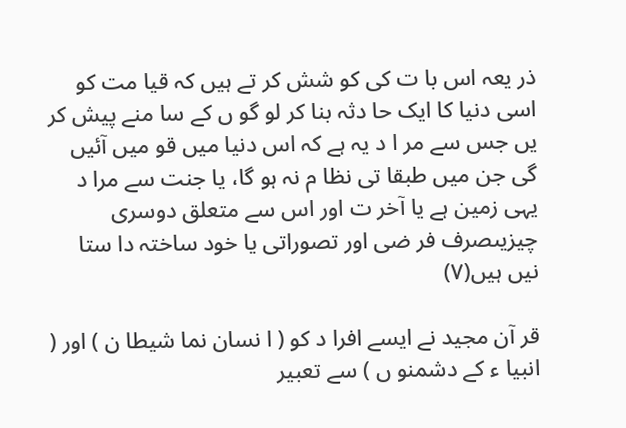ذر یعہ اس با ت کی کو شش کر تے ہیں کہ قیا مت کو اسی دنیا کا ایک حا دثہ بنا کر لو گو ں کے سا منے پیش کر یں جس سے مر ا د یہ ہے کہ اس دنیا میں قو میں آئیں گی جن میں طبقا تی نظا م نہ ہو گا، یا جنت سے مرا د یہی زمین ہے یا آخر ت اور اس سے متعلق دوسری چیزیںصرف فر ضی اور تصوراتی یا خود ساختہ دا ستا نیں ہیں(۷)

قر آن مجید نے ایسے افرا د کو ( ا نسان نما شیطا ن ) اور ( انبیا ء کے دشمنو ں ) سے تعبیر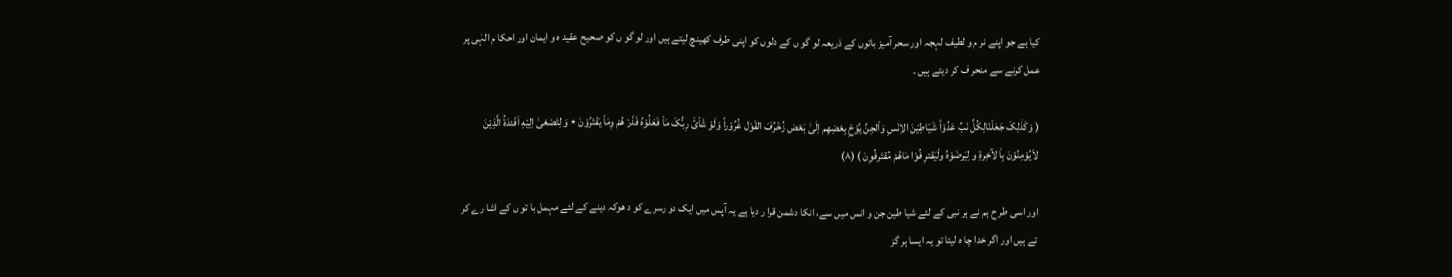کیا ہے جو اپنے نر م و لطیف لہجہ اور سحر آمیز باتوں کے ذریعہ لو گو ں کے دلوں کو اپنی طرف کھینچ لیتے ہیں اور لو گو ں کو صحیح عقید ہ و ایمان اور احکا م الہٰی پر عمل کرنے سے منحر ف کر دیتے ہیں ۔

( وَکَذٰلِکَ جَعَلْنْالِکُلِّ نَبِّ عَدُوْاً شَیَاطِیْنَ الاِنْسِ وَاْلجِنِّ یُوْحِْ بِعْضِهِم اِلَیٰ بَعْض زُخْرُفَ القَوْل غُرُوْراً وَلَوْ شَاْئَ رِبُّکَ مَاْ فَعَلُوْهُ فَذَرْ هُمْ وِمَاْ یَفْتَرُوْنَ ٭ وَ لِتَصْغیٰ اِلِیْهِ اَفْئدَةُ الَّذِیْنَ لاَیُوْمِنُوْنَ بِاْ لآخِرةِ و لِیَرضَوْهُ ولْیَقترِ فُوْا مَاهُمْ مُقتَرفُوِنَ ) (۸)

اور اسی طر ح ہم نے ہر نبی کے لئے شیا طین جن و انس میں سے، انکا دشمن قرا ر دیا ہے یہ آپس میں ایک دو رسرے کو د ھوکہ دینے کے لئے مہمل با تو ں کے اشا رے کر تے ہیں اور اگر خدا چا ہ لیتا تو یہ ایسا ہر گز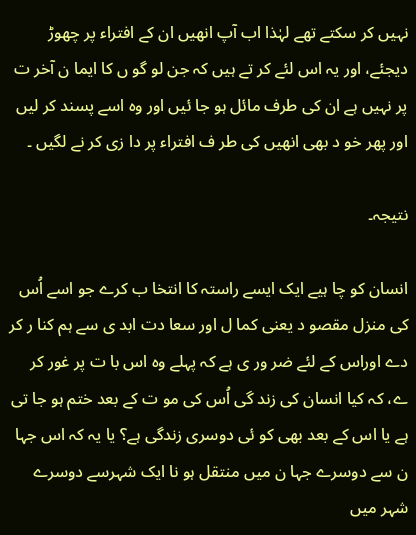نہیں کر سکتے تھے لہٰذا اب آپ انھیں ان کے افتراء پر چھوڑ دیجئے، اور یہ اس لئے کر تے ہیں کہ جن لو گو ں کا ایما ن آخر ت پر نہیں ہے ان کی طرف مائل ہو جا ئیں اور وہ اسے پسند کر لیں اور پھر خو د بھی انھیں کی طر ف افتراء پر دا زی کر نے لگیں ۔

نتیجہ۔

انسان کو چا ہیے ایک ایسے راستہ کا انتخا ب کرے جو اسے اُس کی منزل مقصو د یعنی کما ل اور سعا دت ابد ی سے ہم کنا ر کر دے اوراس کے لئے ضر ور ی ہے کہ پہلے وہ اس با ت پر غور کر ے، کہ کیا انسان کی زند گی اُس کی مو ت کے بعد ختم ہو جا تی ہے یا اس کے بعد بھی کو ئی دوسری زندگی ہے؟ یا یہ کہ اس جہا ن سے دوسرے جہا ن میں منتقل ہو نا ایک شہرسے دوسرے شہر میں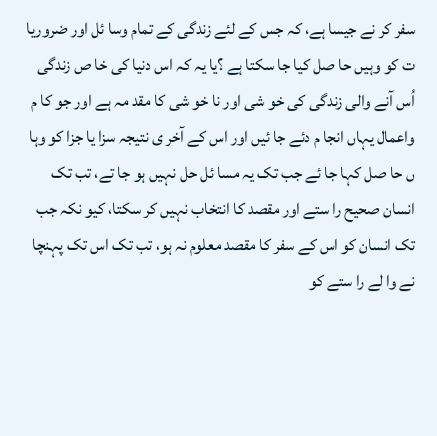سفر کر نے جیسا ہے، کہ جس کے لئے زندگی کے تمام وسا ئل اور ضروریا ت کو وہیں حا صل کیا جا سکتا ہے ؟یا یہ کہ اس دنیا کی خا ص زندگی اُس آنے والی زندگی کی خو شی اور نا خو شی کا مقد مہ ہے اور جو کا م واعمال یہاں انجا م دئے جا ئیں اور اس کے آخر ی نتیجہ سزا یا جزا کو وہا ں حا صل کہا جا ئے جب تک یہ مسا ئل حل نہیں ہو جا تے، تب تک انسان صحیح را ستے اور مقصد کا انتخاب نہیں کر سکتا، کیو نکہ جب تک انسان کو اس کے سفر کا مقصد معلوم نہ ہو، تب تک اس تک پہنچا نے وا لے را ستے کو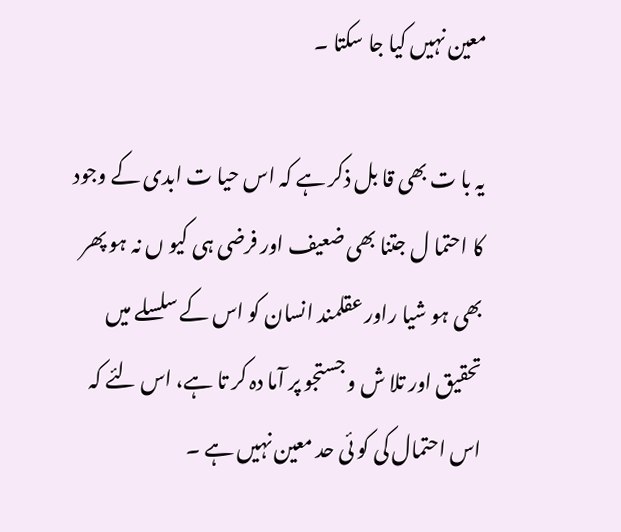معین نہیں کیا جا سکتا ۔

یہ با ت بھی قا بل ذکر ہے کہ اس حیا ت ابدی کے وجود کا احتما ل جتنا بھی ضعیف اور فرضی ہی کیو ں نہ ہو پھر بھی ہو شیا راور عقلمند انسان کو اس کے سلسلے میں تحقیق اور تلا ش و جستجو پر آما دہ کر تا ہے، اس لئے کہ اس احتمال کی کو ئی حد معین نہیں ہے ۔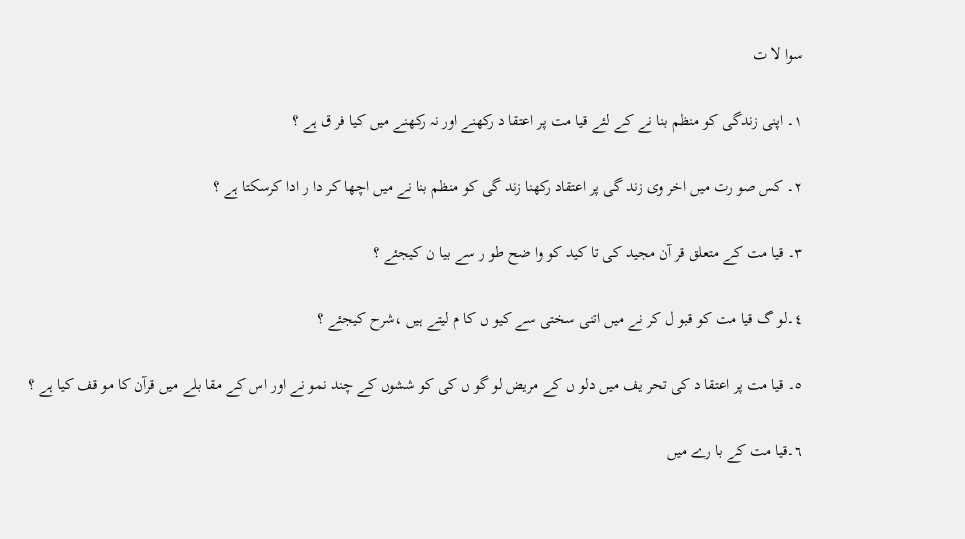سوا لا ت

١۔ اپنی زندگی کو منظم بنا نے کے لئے قیا مت پر اعتقا د رکھنے اور نہ رکھنے میں کیا فر ق ہے ؟

٢۔ کس صو رت میں اخر وی زند گی پر اعتقاد رکھنا زند گی کو منظم بنا نے میں اچھا کر دا ر ادا کرسکتا ہے ؟

٣۔ قیا مت کے متعلق قر آن مجید کی تا کید کو وا ضح طو ر سے بیا ن کیجئے ؟

٤۔لو گ قیا مت کو قبو ل کر نے میں اتنی سختی سے کیو ں کا م لیتے ہیں ،شرح کیجئے ؟

٥۔ قیا مت پر اعتقا د کی تحر یف میں دلو ں کے مریض لو گو ں کی کو ششوں کے چند نمو نے اور اس کے مقا بلے میں قرآن کا مو قف کیا ہے ؟

٦۔قیا مت کے با رے میں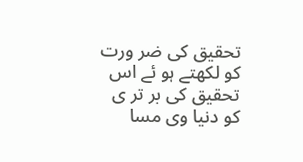تحقیق کی ضر ورت کو لکھتے ہو ئے اس تحقیق کی بر تر ی کو دنیا وی مسا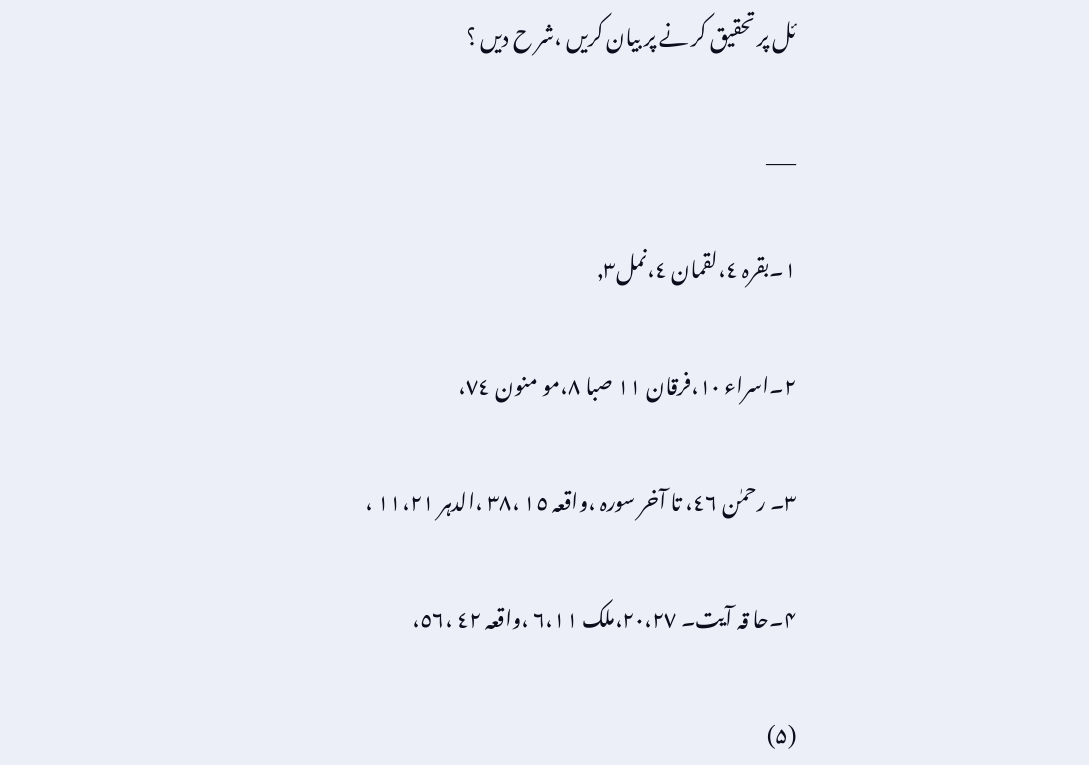ئل پر تحقیق کر نے پر بیان کریں ،شر ح دیں ؟

___

١۔بقرہ ٤،لقمان ٤،نمل٫٣

۲۔اسراء ١٠،فرقان ١١ صبا ٨،مو منون ٧٤،

۳۔ رحمٰن ٤٦، تا آخر سورہ ،واقعہ ١٥ ،٣٨ ،الدہر ١١،٢١ ،

۴۔حا قہ آیت۔ ٢٠،٢٧،ملک ٦،١١ ،واقعہ ٤٢ ،٥٦،

(۵)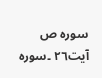سورہ ص آیت٢٦ ۔سورہ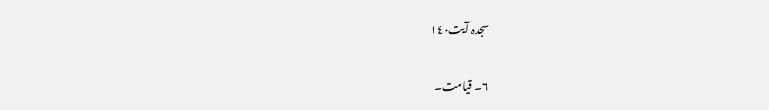سجدہ آیت١٤٠

۶۔ قیامت۔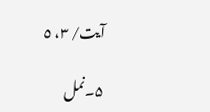آیت/ ٣، ٥

۵۔نمل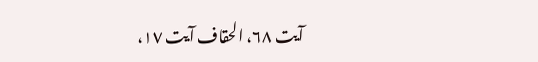آیت ٦٨، الحقاف آیت ١٧،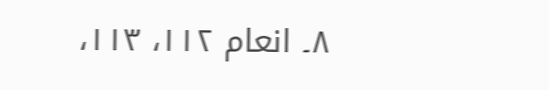۸۔ انعام ١١٢، ١١٣،